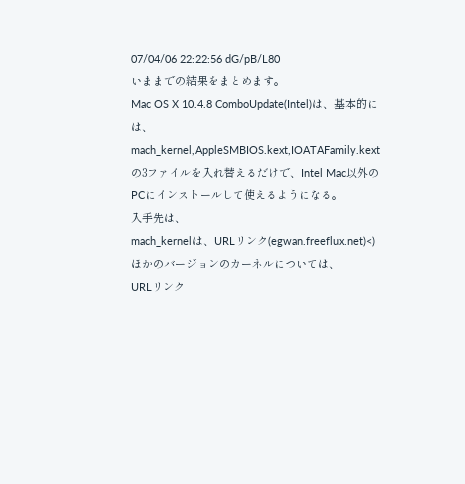07/04/06 22:22:56 dG/pB/L80
いままでの結果をまとめます。
Mac OS X 10.4.8 ComboUpdate(Intel)は、基本的には、mach_kernel,AppleSMBIOS.kext,IOATAFamily.kextの3ファイルを入れ替えるだけで、Intel Mac以外のPCにインストールして使えるようになる。
入手先は、
mach_kernelは、URLリンク(egwan.freeflux.net)<)
ほかのバージョンのカーネルについては、
URLリンク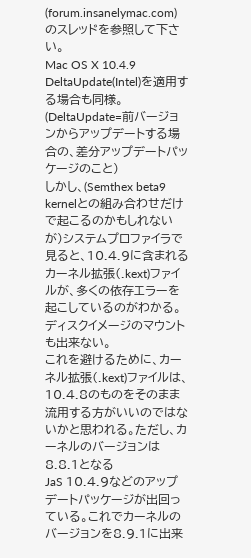(forum.insanelymac.com)
のスレッドを参照して下さい。
Mac OS X 10.4.9 DeltaUpdate(Intel)を適用する場合も同様。
(DeltaUpdate=前バージョンからアップデートする場合の、差分アップデートパッケージのこと)
しかし、(Semthex beta9 kernelとの組み合わせだけで起こるのかもしれないが)システムプロファイラで見ると、10.4.9に含まれるカーネル拡張(.kext)ファイルが、多くの依存エラーを起こしているのがわかる。ディスクイメージのマウントも出来ない。
これを避けるために、カーネル拡張(.kext)ファイルは、10.4.8のものをそのまま流用する方がいいのではないかと思われる。ただし、カーネルのバージョンは8.8.1となる
JaS 10.4.9などのアップデートパッケージが出回っている。これでカーネルのバージョンを8.9.1に出来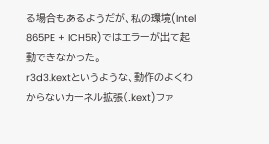る場合もあるようだが、私の環境(Intel 865PE + ICH5R)ではエラーが出て起動できなかった。
r3d3.kextというような、動作のよくわからないカーネル拡張(.kext)ファ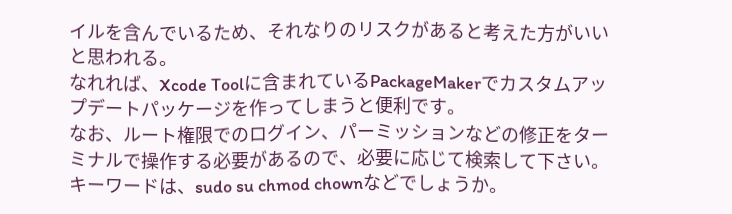イルを含んでいるため、それなりのリスクがあると考えた方がいいと思われる。
なれれば、Xcode Toolに含まれているPackageMakerでカスタムアップデートパッケージを作ってしまうと便利です。
なお、ルート権限でのログイン、パーミッションなどの修正をターミナルで操作する必要があるので、必要に応じて検索して下さい。
キーワードは、sudo su chmod chownなどでしょうか。